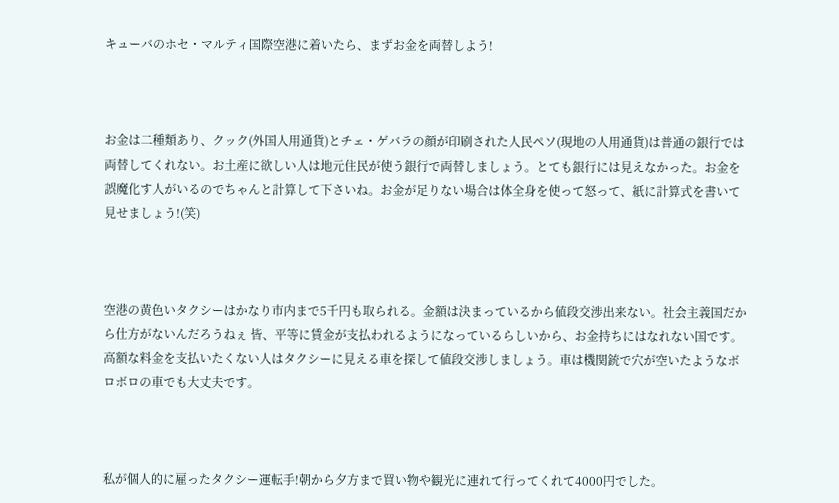キューバのホセ・マルティ国際空港に着いたら、まずお金を両替しよう!



お金は二種類あり、クック(外国人用通貨)とチェ・ゲバラの顔が印刷された人民ペソ(現地の人用通貨)は普通の銀行では両替してくれない。お土産に欲しい人は地元住民が使う銀行で両替しましょう。とても銀行には見えなかった。お金を誤魔化す人がいるのでちゃんと計算して下さいね。お金が足りない場合は体全身を使って怒って、紙に計算式を書いて見せましょう!(笑)



空港の黄色いタクシーはかなり市内まで5千円も取られる。金額は決まっているから値段交渉出来ない。社会主義国だから仕方がないんだろうねぇ 皆、平等に賃金が支払われるようになっているらしいから、お金持ちにはなれない国です。高額な料金を支払いたくない人はタクシーに見える車を探して値段交渉しましょう。車は機関銃で穴が空いたようなボロボロの車でも大丈夫です。



私が個人的に雇ったタクシー運転手!朝から夕方まで買い物や観光に連れて行ってくれて4000円でした。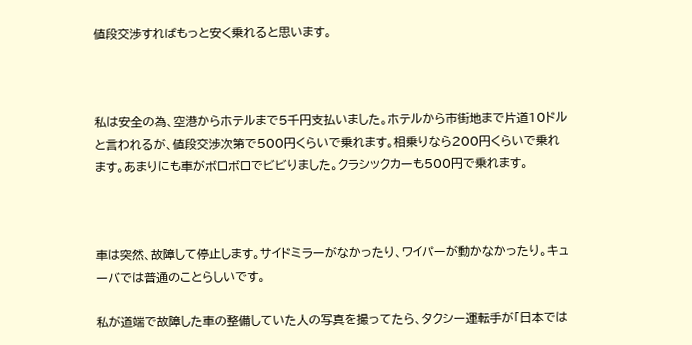値段交渉すればもっと安く乗れると思います。



私は安全の為、空港からホテルまで5千円支払いました。ホテルから市街地まで片道10ドルと言われるが、値段交渉次第で500円くらいで乗れます。相乗りなら200円くらいで乗れます。あまりにも車がボロボロでビビりました。クラシックカーも500円で乗れます。



車は突然、故障して停止します。サイドミラーがなかったり、ワイパーが動かなかったり。キューバでは普通のことらしいです。

私が道端で故障した車の整備していた人の写真を撮ってたら、タクシー運転手が「日本では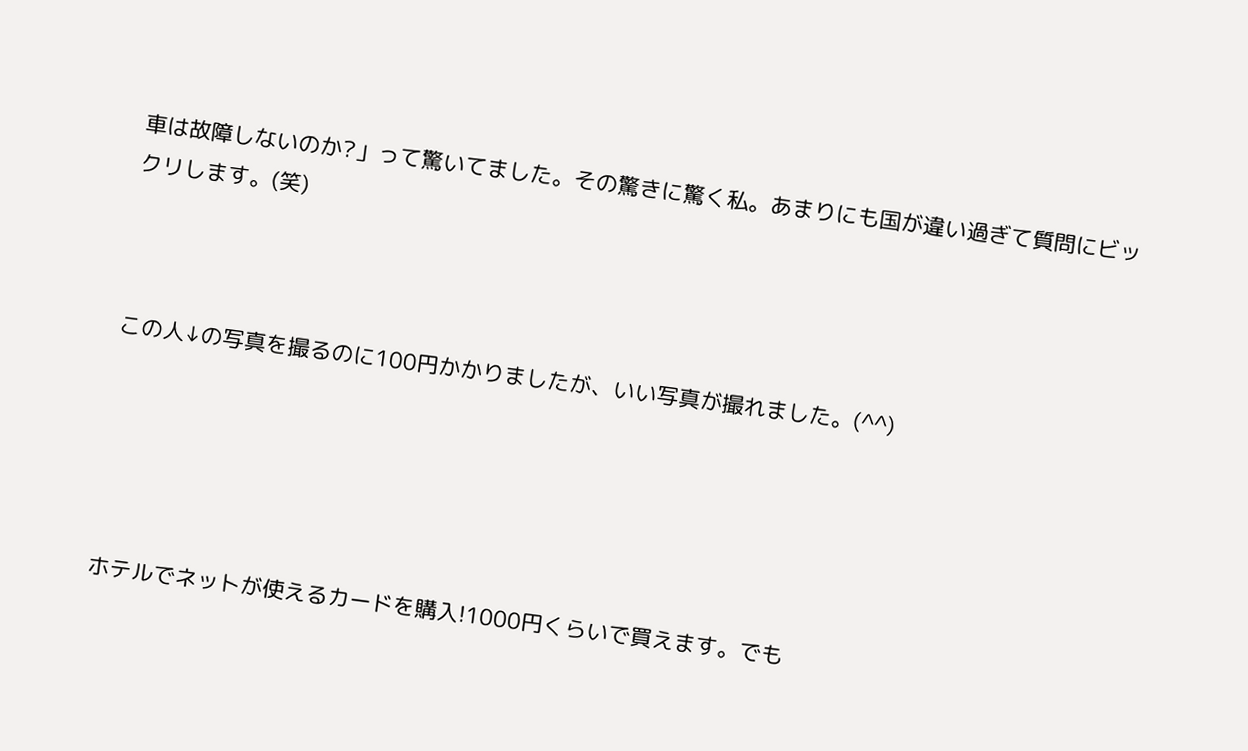車は故障しないのか?」って驚いてました。その驚きに驚く私。あまりにも国が違い過ぎて質問にビックリします。(笑)



この人↓の写真を撮るのに100円かかりましたが、いい写真が撮れました。(^^)





ホテルでネットが使えるカードを購入!1000円くらいで買えます。でも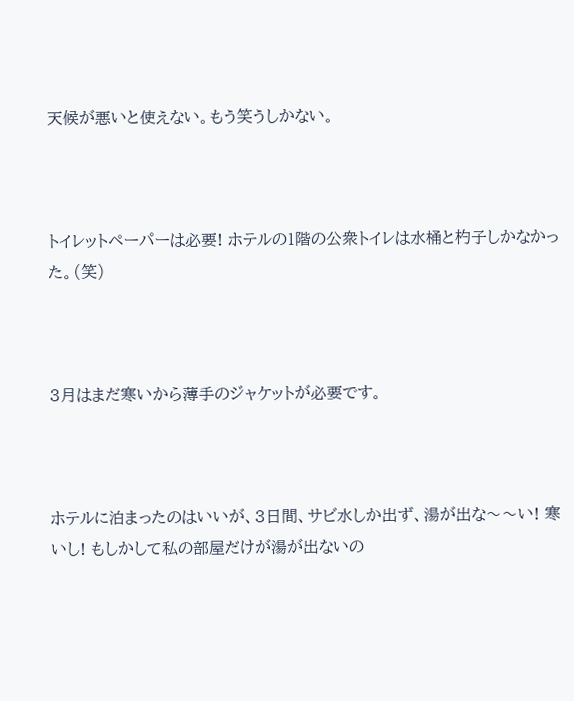天候が悪いと使えない。もう笑うしかない。



トイレットペーパーは必要! ホテルの1階の公衆トイレは水桶と杓子しかなかった。(笑)



3月はまだ寒いから薄手のジャケットが必要です。



ホテルに泊まったのはいいが、3日間、サビ水しか出ず、湯が出な〜〜い! 寒いし! もしかして私の部屋だけが湯が出ないの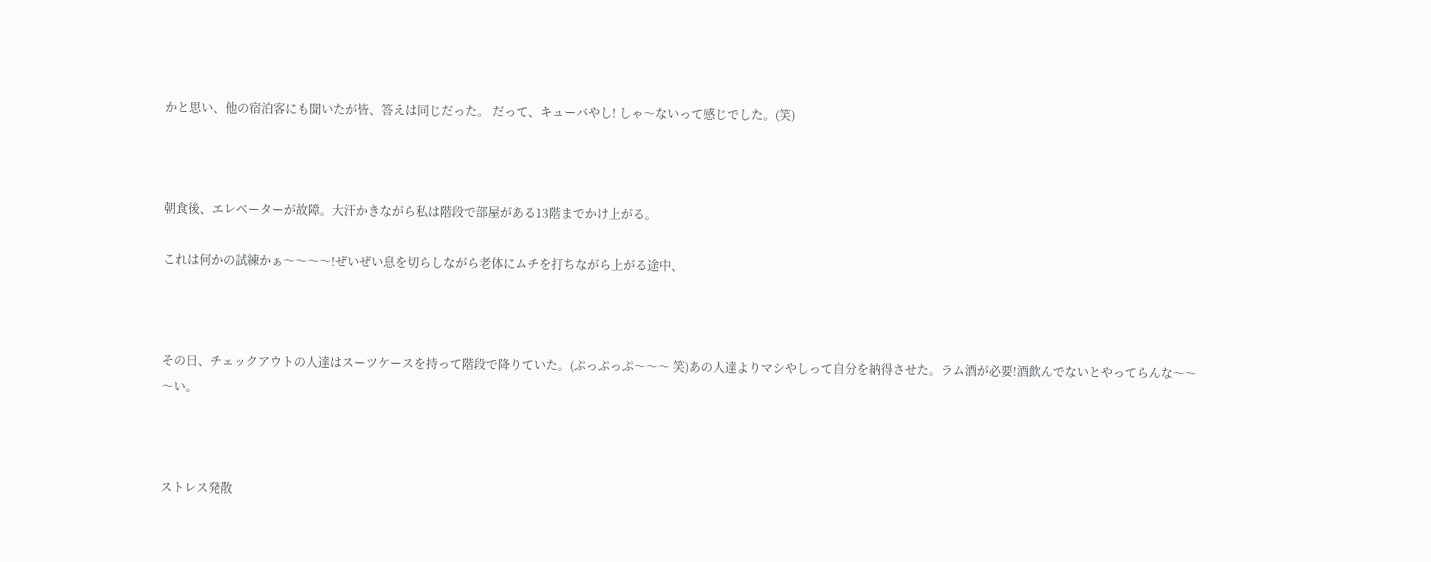かと思い、他の宿泊客にも聞いたが皆、答えは同じだった。 だって、キューバやし! しゃ〜ないって感じでした。(笑)



朝食後、エレベーターが故障。大汗かきながら私は階段で部屋がある13階までかけ上がる。

これは何かの試練かぁ〜〜〜〜!ぜいぜい息を切らしながら老体にムチを打ちながら上がる途中、



その日、チェックアウトの人達はスーツケースを持って階段で降りていた。(ぷっぷっぷ〜〜〜 笑)あの人達よりマシやしって自分を納得させた。ラム酒が必要!酒飲んでないとやってらんな〜〜〜い。



ストレス発散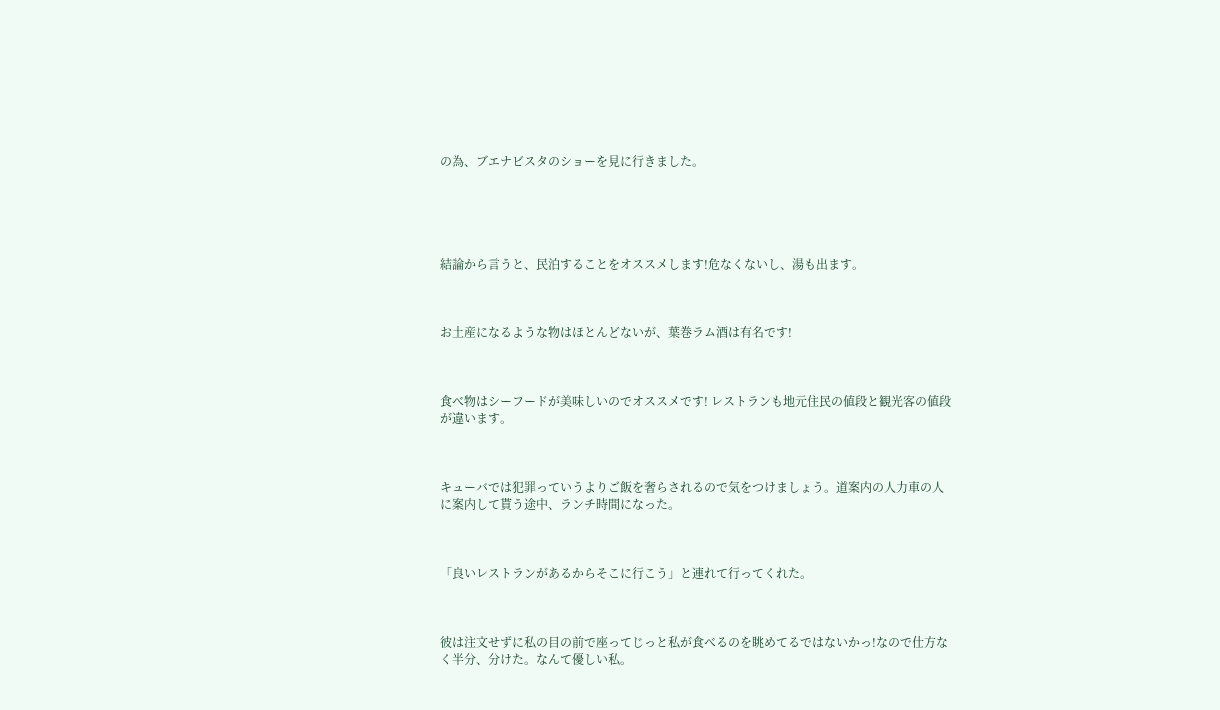の為、ブエナビスタのショーを見に行きました。





結論から言うと、民泊することをオススメします!危なくないし、湯も出ます。



お土産になるような物はほとんどないが、葉巻ラム酒は有名です!



食べ物はシーフードが美味しいのでオススメです! レストランも地元住民の値段と観光客の値段が違います。



キューバでは犯罪っていうよりご飯を奢らされるので気をつけましょう。道案内の人力車の人に案内して貰う途中、ランチ時間になった。



「良いレストランがあるからそこに行こう」と連れて行ってくれた。



彼は注文せずに私の目の前で座ってじっと私が食べるのを眺めてるではないかっ!なので仕方なく半分、分けた。なんて優しい私。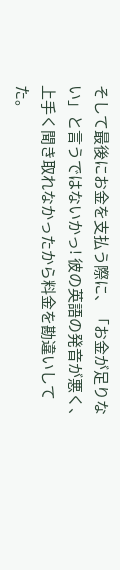そして最後にお金を支払う際に、「お金が足りない」と言うではないかっ! 彼の英語の発音が悪く、上手く聞き取れなかったから料金を勘違いしてた。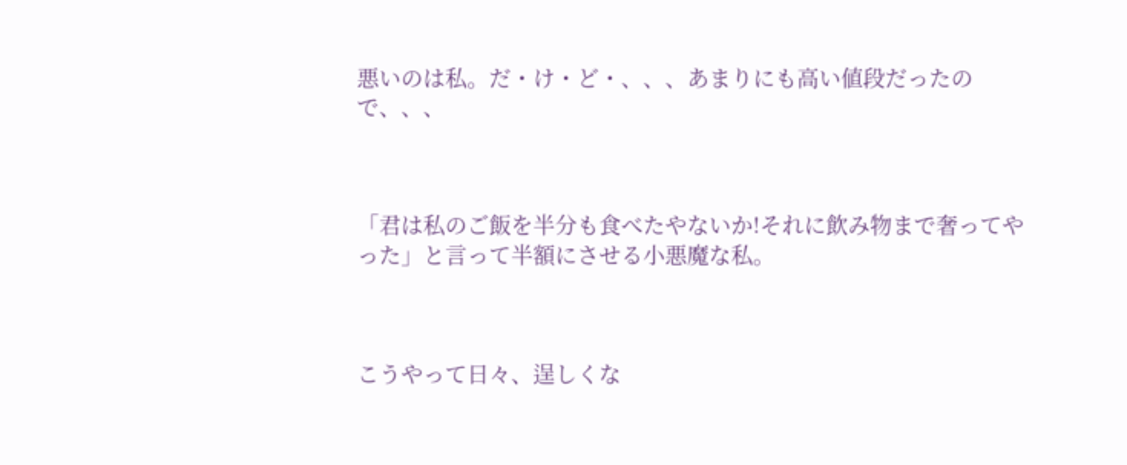悪いのは私。だ・け・ど・、、、あまりにも高い値段だったので、、、



「君は私のご飯を半分も食べたやないか!それに飲み物まで奢ってやった」と言って半額にさせる小悪魔な私。



こうやって日々、逞しくな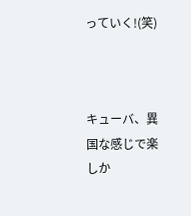っていく!(笑)



キューバ、異国な感じで楽しか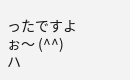ったですよぉ〜 (^^) ハ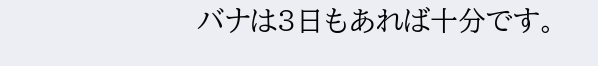バナは3日もあれば十分です。